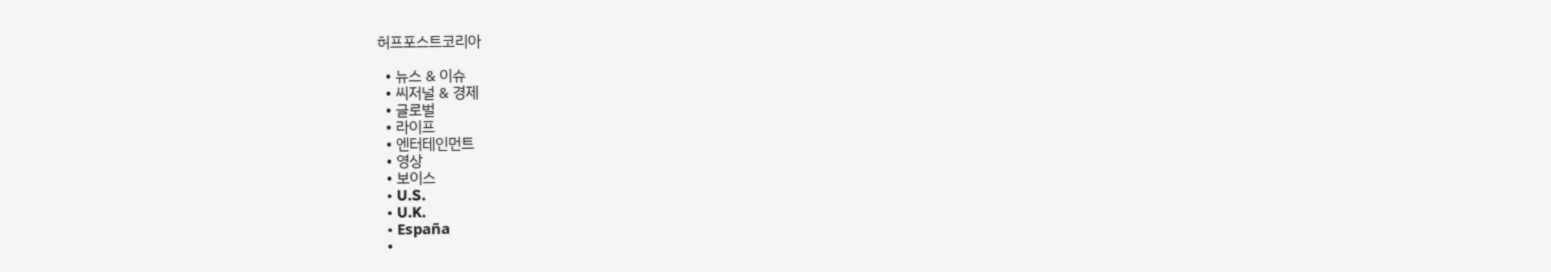허프포스트코리아

  • 뉴스 & 이슈
  • 씨저널 & 경제
  • 글로벌
  • 라이프
  • 엔터테인먼트
  • 영상
  • 보이스
  • U.S.
  • U.K.
  • España
  •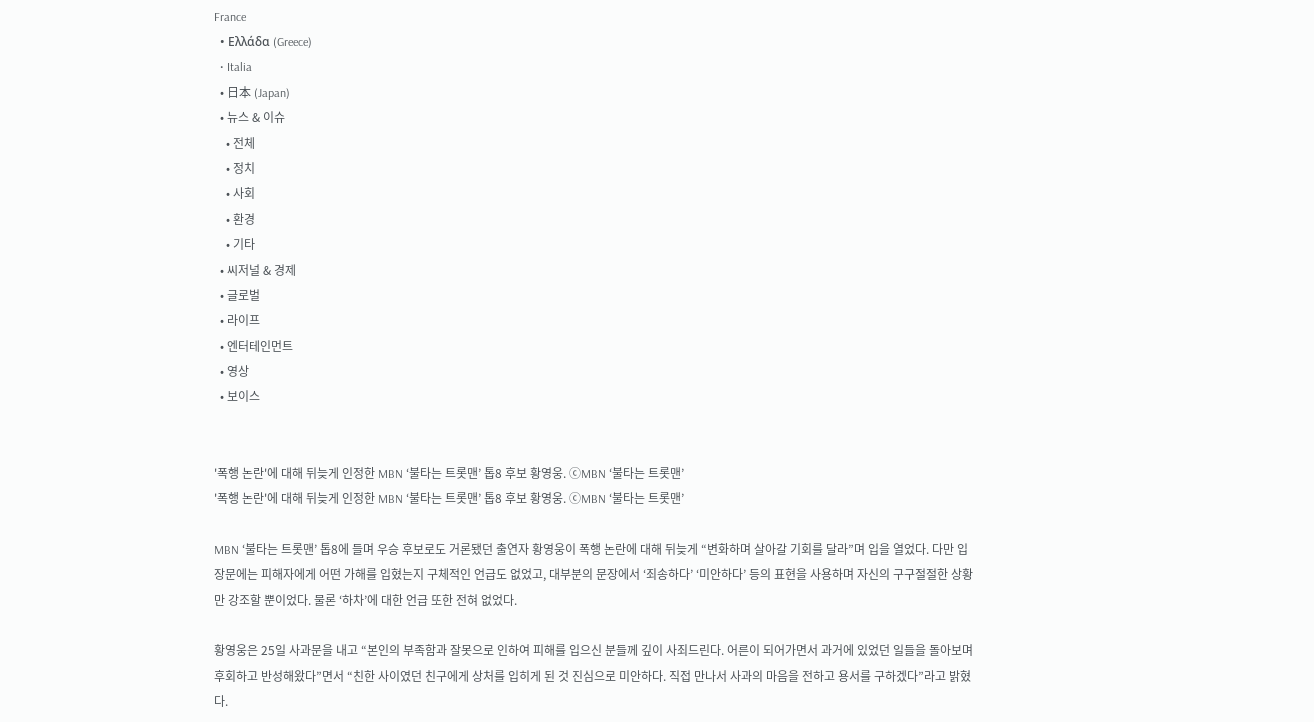France
  • Ελλάδα (Greece)
  • Italia
  • 日本 (Japan)
  • 뉴스 & 이슈
    • 전체
    • 정치
    • 사회
    • 환경
    • 기타
  • 씨저널 & 경제
  • 글로벌
  • 라이프
  • 엔터테인먼트
  • 영상
  • 보이스


'폭행 논란'에 대해 뒤늦게 인정한 MBN ‘불타는 트롯맨’ 톱8 후보 황영웅. ⓒMBN ‘불타는 트롯맨’
'폭행 논란'에 대해 뒤늦게 인정한 MBN ‘불타는 트롯맨’ 톱8 후보 황영웅. ⓒMBN ‘불타는 트롯맨’

MBN ‘불타는 트롯맨’ 톱8에 들며 우승 후보로도 거론됐던 출연자 황영웅이 폭행 논란에 대해 뒤늦게 “변화하며 살아갈 기회를 달라”며 입을 열었다. 다만 입장문에는 피해자에게 어떤 가해를 입혔는지 구체적인 언급도 없었고, 대부분의 문장에서 ‘죄송하다’ ‘미안하다’ 등의 표현을 사용하며 자신의 구구절절한 상황만 강조할 뿐이었다. 물론 ‘하차’에 대한 언급 또한 전혀 없었다.

황영웅은 25일 사과문을 내고 “본인의 부족함과 잘못으로 인하여 피해를 입으신 분들께 깊이 사죄드린다. 어른이 되어가면서 과거에 있었던 일들을 돌아보며 후회하고 반성해왔다”면서 “친한 사이였던 친구에게 상처를 입히게 된 것 진심으로 미안하다. 직접 만나서 사과의 마음을 전하고 용서를 구하겠다”라고 밝혔다.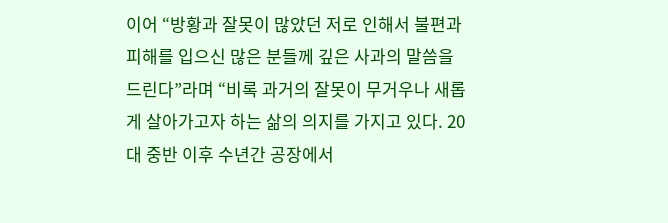이어 “방황과 잘못이 많았던 저로 인해서 불편과 피해를 입으신 많은 분들께 깊은 사과의 말씀을 드린다”라며 “비록 과거의 잘못이 무거우나 새롭게 살아가고자 하는 삶의 의지를 가지고 있다. 20대 중반 이후 수년간 공장에서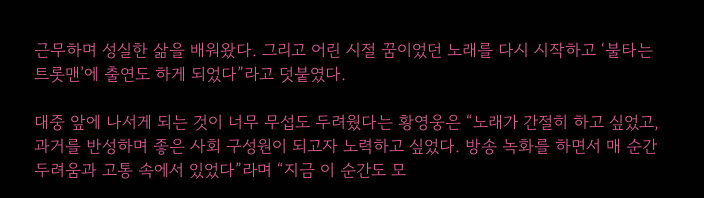근무하며 성실한 삶을 배워왔다. 그리고 어린 시절 꿈이었던 노래를 다시 시작하고 ‘불타는 트롯맨’에 출연도 하게 되었다”라고 덧붙였다.

대중 앞에 나서게 되는 것이 너무 무섭도 두려웠다는 황영웅은 “노래가 간절히 하고 싶었고, 과거를 반성하며 좋은 사회 구성원이 되고자 노력하고 싶었다. 방송 녹화를 하면서 매 순간 두려움과 고통 속에서 있었다”라며 “지금 이 순간도 모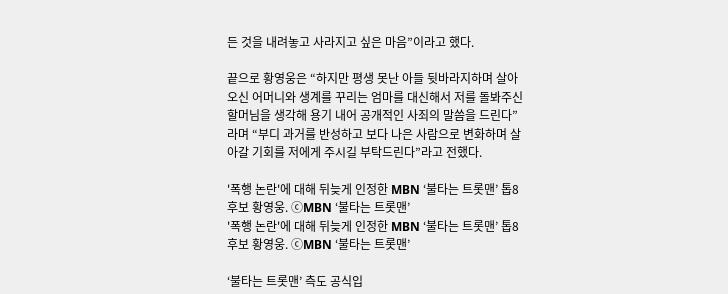든 것을 내려놓고 사라지고 싶은 마음”이라고 했다.

끝으로 황영웅은 “하지만 평생 못난 아들 뒷바라지하며 살아오신 어머니와 생계를 꾸리는 엄마를 대신해서 저를 돌봐주신 할머님을 생각해 용기 내어 공개적인 사죄의 말씀을 드린다”라며 “부디 과거를 반성하고 보다 나은 사람으로 변화하며 살아갈 기회를 저에게 주시길 부탁드린다”라고 전했다.

'폭행 논란'에 대해 뒤늦게 인정한 MBN ‘불타는 트롯맨’ 톱8 후보 황영웅. ⓒMBN ‘불타는 트롯맨’
'폭행 논란'에 대해 뒤늦게 인정한 MBN ‘불타는 트롯맨’ 톱8 후보 황영웅. ⓒMBN ‘불타는 트롯맨’

‘불타는 트롯맨’ 측도 공식입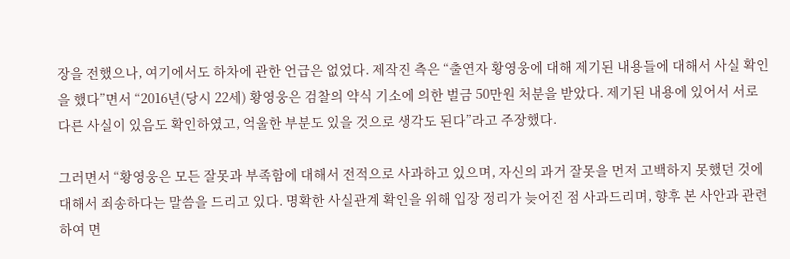장을 전했으나, 여기에서도 하차에 관한 언급은 없었다. 제작진 측은 “출연자 황영웅에 대해 제기된 내용들에 대해서 사실 확인을 했다”면서 “2016년(당시 22세) 황영웅은 검찰의 약식 기소에 의한 벌금 50만원 처분을 받았다. 제기된 내용에 있어서 서로 다른 사실이 있음도 확인하였고, 억울한 부분도 있을 것으로 생각도 된다”라고 주장했다.

그러면서 “황영웅은 모든 잘못과 부족함에 대해서 전적으로 사과하고 있으며, 자신의 과거 잘못을 먼저 고백하지 못했던 것에 대해서 죄송하다는 말씀을 드리고 있다. 명확한 사실관계 확인을 위해 입장 정리가 늦어진 점 사과드리며, 향후 본 사안과 관련하여 면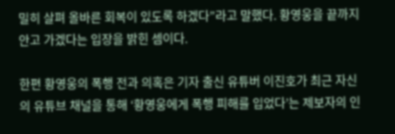밀히 살펴 올바른 회복이 있도록 하겠다”라고 말했다. 황영웅을 끝까지 안고 가겠다는 입장을 밝힌 셈이다.

한편 황영웅의 폭행 전과 의혹은 기자 출신 유튜버 이진호가 최근 자신의 유튜브 채널을 통해 ‘황영웅에게 폭행 피해를 입었다’는 제보자의 인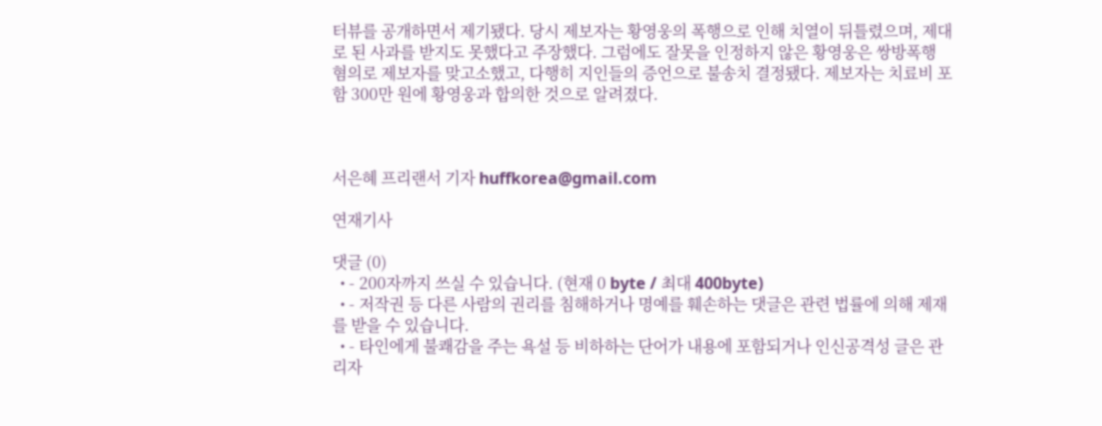터뷰를 공개하면서 제기됐다. 당시 제보자는 황영웅의 폭행으로 인해 치열이 뒤틀렸으며, 제대로 된 사과를 받지도 못했다고 주장했다. 그럼에도 잘못을 인정하지 않은 황영웅은 쌍방폭행 혐의로 제보자를 맞고소했고, 다행히 지인들의 증언으로 불송치 결정됐다. 제보자는 치료비 포함 300만 원에 황영웅과 합의한 것으로 알려졌다.



서은혜 프리랜서 기자 huffkorea@gmail.com

연재기사

댓글 (0)
  • - 200자까지 쓰실 수 있습니다. (현재 0 byte / 최대 400byte)
  • - 저작권 등 다른 사람의 권리를 침해하거나 명예를 훼손하는 댓글은 관련 법률에 의해 제재를 받을 수 있습니다.
  • - 타인에게 불쾌감을 주는 욕설 등 비하하는 단어가 내용에 포함되거나 인신공격성 글은 관리자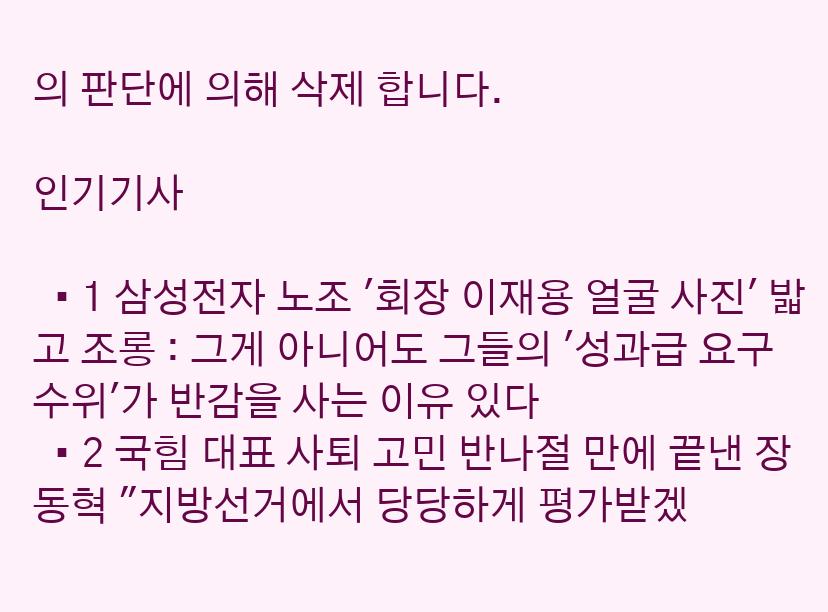의 판단에 의해 삭제 합니다.

인기기사

  • 1 삼성전자 노조 '회장 이재용 얼굴 사진' 밟고 조롱 : 그게 아니어도 그들의 '성과급 요구 수위'가 반감을 사는 이유 있다
  • 2 국힘 대표 사퇴 고민 반나절 만에 끝낸 장동혁 "지방선거에서 당당하게 평가받겠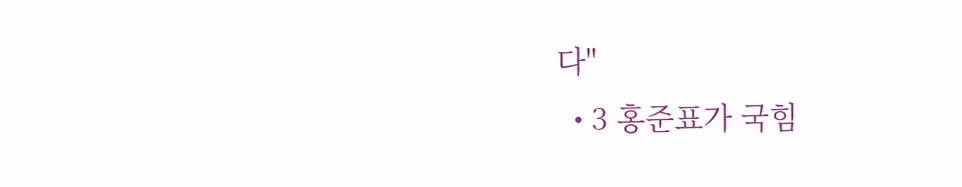다"
  • 3 홍준표가 국힘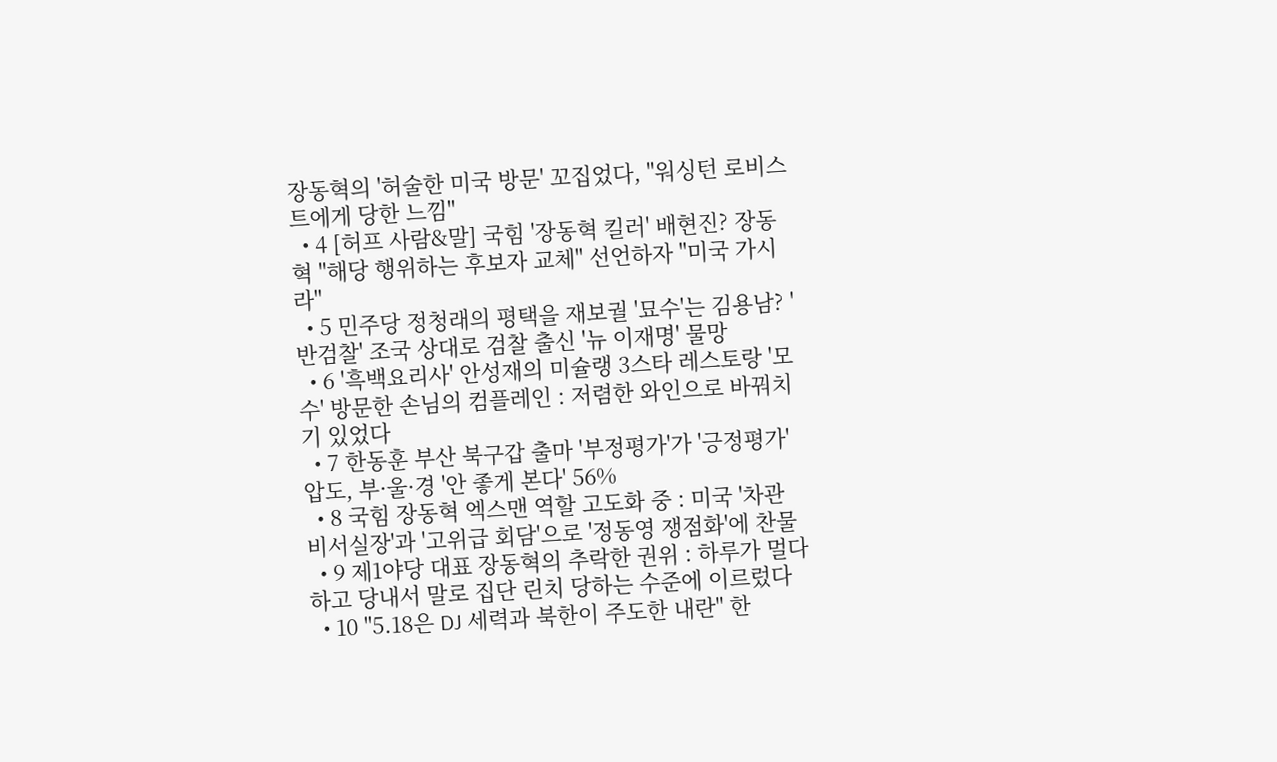장동혁의 '허술한 미국 방문' 꼬집었다, "워싱턴 로비스트에게 당한 느낌"
  • 4 [허프 사람&말] 국힘 '장동혁 킬러' 배현진? 장동혁 "해당 행위하는 후보자 교체" 선언하자 "미국 가시라"
  • 5 민주당 정청래의 평택을 재보궐 '묘수'는 김용남? '반검찰' 조국 상대로 검찰 출신 '뉴 이재명' 물망
  • 6 '흑백요리사' 안성재의 미슐랭 3스타 레스토랑 '모수' 방문한 손님의 컴플레인 : 저렴한 와인으로 바꿔치기 있었다
  • 7 한동훈 부산 북구갑 출마 '부정평가'가 '긍정평가' 압도, 부·울·경 '안 좋게 본다' 56%
  • 8 국힘 장동혁 엑스맨 역할 고도화 중 : 미국 '차관 비서실장'과 '고위급 회담'으로 '정동영 쟁점화'에 찬물
  • 9 제1야당 대표 장동혁의 추락한 권위 : 하루가 멀다 하고 당내서 말로 집단 린치 당하는 수준에 이르렀다
  • 10 "5.18은 DJ 세력과 북한이 주도한 내란" 한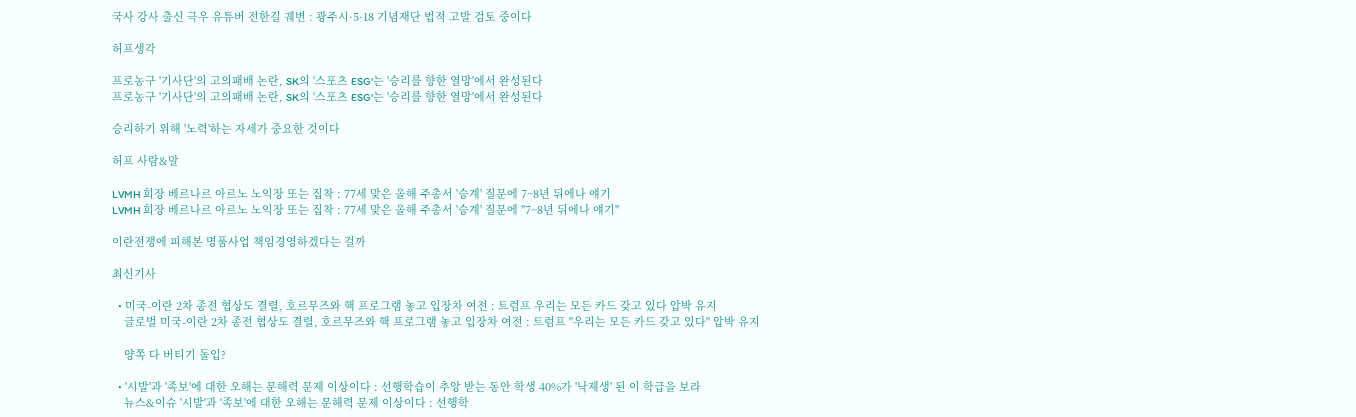국사 강사 출신 극우 유튜버 전한길 궤변 : 광주시·5·18 기념재단 법적 고발 검토 중이다

허프생각

프로농구 '기사단'의 고의패배 논란, SK의 '스포츠 ESG'는 '승리를 향한 열망'에서 완성된다
프로농구 '기사단'의 고의패배 논란, SK의 '스포츠 ESG'는 '승리를 향한 열망'에서 완성된다

승리하기 위해 '노력'하는 자세가 중요한 것이다

허프 사람&말

LVMH 회장 베르나르 아르노 노익장 또는 집착 : 77세 맞은 올해 주총서 '승계' 질문에 7~8년 뒤에나 얘기
LVMH 회장 베르나르 아르노 노익장 또는 집착 : 77세 맞은 올해 주총서 '승계' 질문에 "7~8년 뒤에나 얘기"

이란전쟁에 피해본 명품사업 책임경영하겠다는 걸까

최신기사

  • 미국-이란 2차 종전 협상도 결렬, 호르무즈와 핵 프로그램 놓고 입장차 여전 : 트럼프 우리는 모든 카드 갖고 있다 압박 유지
    글로벌 미국-이란 2차 종전 협상도 결렬, 호르무즈와 핵 프로그램 놓고 입장차 여전 : 트럼프 "우리는 모든 카드 갖고 있다" 압박 유지

    양쪽 다 버티기 돌입?

  • '시발'과 '족보'에 대한 오해는 문해력 문제 이상이다 : 선행학습이 추앙 받는 동안 학생 40%가 '낙제생' 된 이 학급을 보라
    뉴스&이슈 '시발'과 '족보'에 대한 오해는 문해력 문제 이상이다 : 선행학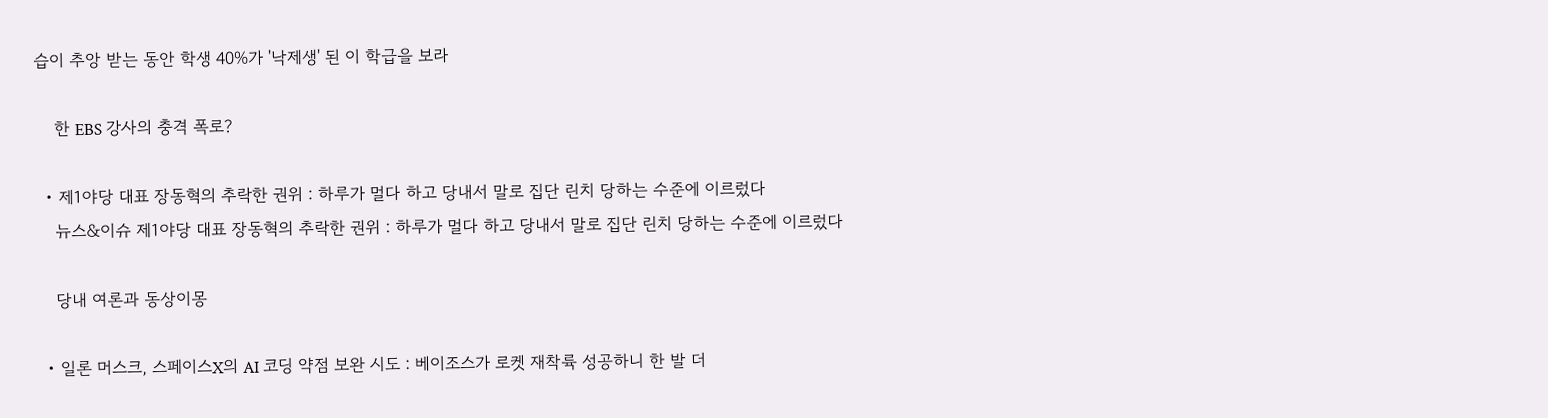습이 추앙 받는 동안 학생 40%가 '낙제생' 된 이 학급을 보라

    한 EBS 강사의 충격 폭로?

  • 제1야당 대표 장동혁의 추락한 권위 : 하루가 멀다 하고 당내서 말로 집단 린치 당하는 수준에 이르렀다
    뉴스&이슈 제1야당 대표 장동혁의 추락한 권위 : 하루가 멀다 하고 당내서 말로 집단 린치 당하는 수준에 이르렀다

    당내 여론과 동상이몽

  • 일론 머스크, 스페이스X의 AI 코딩 약점 보완 시도 : 베이조스가 로켓 재착륙 성공하니 한 발 더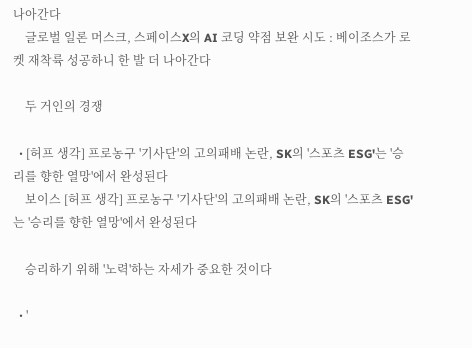나아간다
    글로벌 일론 머스크, 스페이스X의 AI 코딩 약점 보완 시도 : 베이조스가 로켓 재착륙 성공하니 한 발 더 나아간다

    두 거인의 경쟁

  • [허프 생각] 프로농구 '기사단'의 고의패배 논란, SK의 '스포츠 ESG'는 '승리를 향한 열망'에서 완성된다
    보이스 [허프 생각] 프로농구 '기사단'의 고의패배 논란, SK의 '스포츠 ESG'는 '승리를 향한 열망'에서 완성된다

    승리하기 위해 '노력'하는 자세가 중요한 것이다

  • '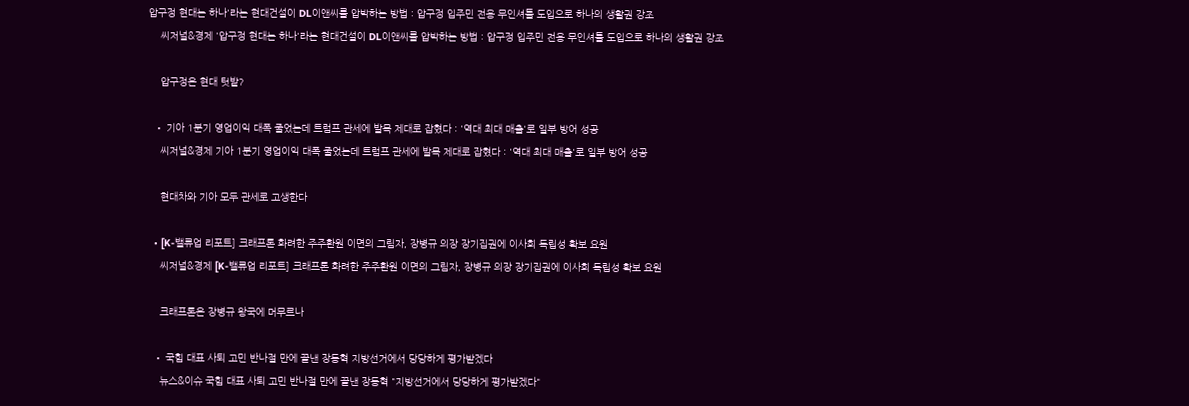압구정 현대는 하나'라는 현대건설이 DL이앤씨를 압박하는 방법 : 압구정 입주민 전용 무인셔틀 도입으로 하나의 생활권 강조
    씨저널&경제 '압구정 현대는 하나'라는 현대건설이 DL이앤씨를 압박하는 방법 : 압구정 입주민 전용 무인셔틀 도입으로 하나의 생활권 강조

    압구정은 현대 텃밭?

  • 기아 1분기 영업이익 대폭 줄었는데 트럼프 관세에 발목 제대로 잡혔다 : '역대 최대 매출'로 일부 방어 성공
    씨저널&경제 기아 1분기 영업이익 대폭 줄었는데 트럼프 관세에 발목 제대로 잡혔다 : '역대 최대 매출'로 일부 방어 성공

    현대차와 기아 모두 관세로 고생한다

  • [K-밸류업 리포트] 크래프톤 화려한 주주환원 이면의 그림자, 장병규 의장 장기집권에 이사회 독립성 확보 요원
    씨저널&경제 [K-밸류업 리포트] 크래프톤 화려한 주주환원 이면의 그림자, 장병규 의장 장기집권에 이사회 독립성 확보 요원

    크래프톤은 장병규 왕국에 머무르나

  • 국힘 대표 사퇴 고민 반나절 만에 끝낸 장동혁 지방선거에서 당당하게 평가받겠다
    뉴스&이슈 국힘 대표 사퇴 고민 반나절 만에 끝낸 장동혁 "지방선거에서 당당하게 평가받겠다"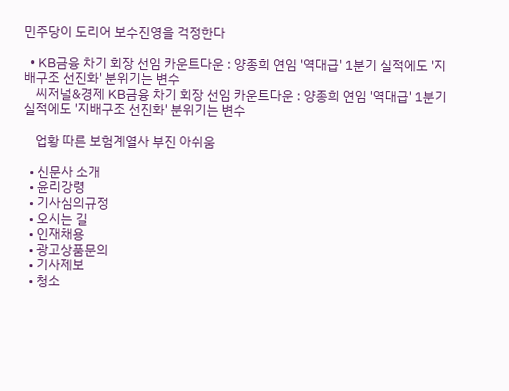민주당이 도리어 보수진영을 걱정한다

  • KB금융 차기 회장 선임 카운트다운 : 양종희 연임 '역대급' 1분기 실적에도 '지배구조 선진화' 분위기는 변수
    씨저널&경제 KB금융 차기 회장 선임 카운트다운 : 양종희 연임 '역대급' 1분기 실적에도 '지배구조 선진화' 분위기는 변수

    업황 따른 보험계열사 부진 아쉬움

  • 신문사 소개
  • 윤리강령
  • 기사심의규정
  • 오시는 길
  • 인재채용
  • 광고상품문의
  • 기사제보
  • 청소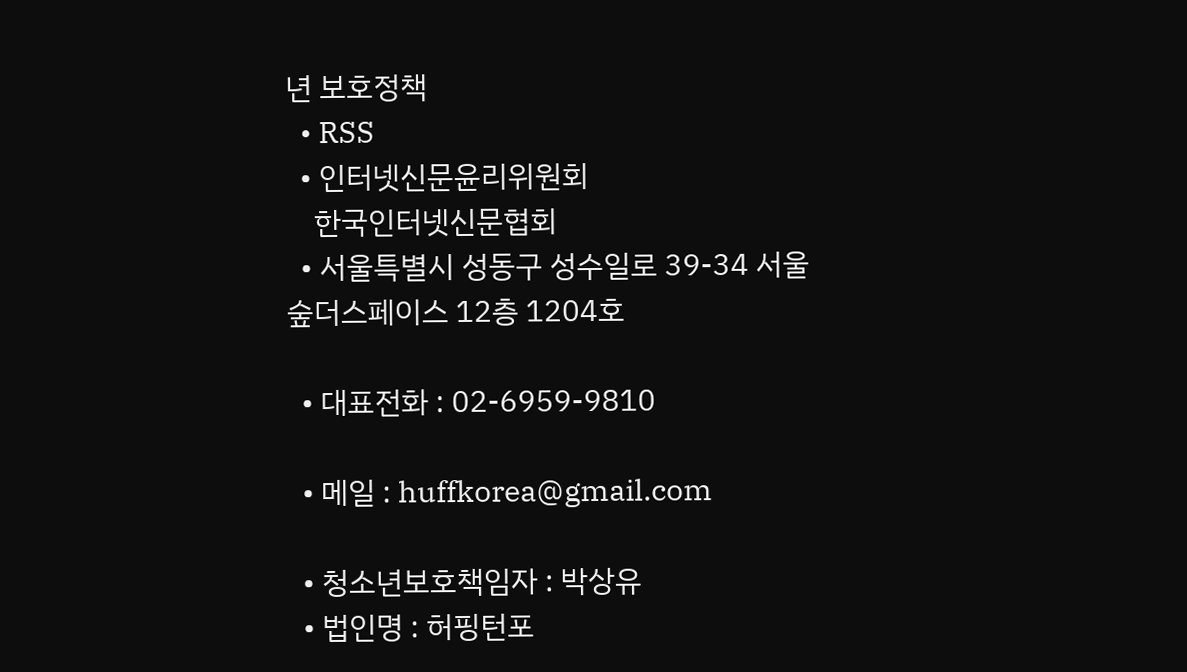년 보호정책
  • RSS
  • 인터넷신문윤리위원회
    한국인터넷신문협회
  • 서울특별시 성동구 성수일로 39-34 서울숲더스페이스 12층 1204호

  • 대표전화 : 02-6959-9810

  • 메일 : huffkorea@gmail.com

  • 청소년보호책임자 : 박상유
  • 법인명 : 허핑턴포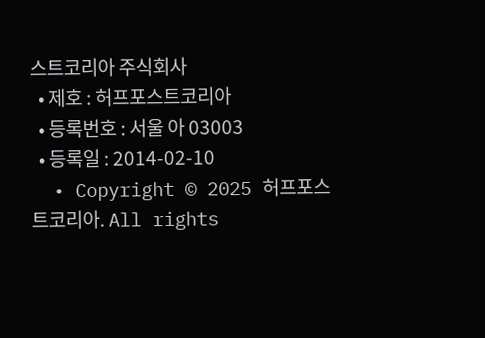스트코리아 주식회사
  • 제호 : 허프포스트코리아
  • 등록번호 : 서울 아 03003
  • 등록일 : 2014-02-10
  • Copyright © 2025 허프포스트코리아. All rights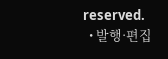reserved.
  • 발행·편집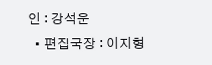인 : 강석운
  • 편집국장 : 이지형